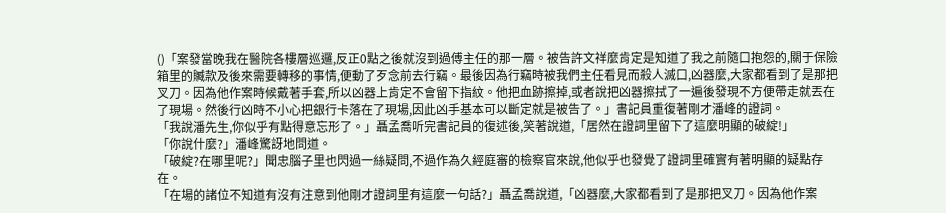()「案發當晚我在醫院各樓層巡邏,反正0點之後就沒到過傅主任的那一層。被告許文祥麼肯定是知道了我之前隨口抱怨的,關于保險箱里的贓款及後來需要轉移的事情,便動了歹念前去行竊。最後因為行竊時被我們主任看見而殺人滅口,凶器麼,大家都看到了是那把叉刀。因為他作案時候戴著手套,所以凶器上肯定不會留下指紋。他把血跡擦掉,或者說把凶器擦拭了一遍後發現不方便帶走就丟在了現場。然後行凶時不小心把銀行卡落在了現場,因此凶手基本可以斷定就是被告了。」書記員重復著剛才潘峰的證詞。
「我說潘先生,你似乎有點得意忘形了。」聶孟喬听完書記員的復述後,笑著說道,「居然在證詞里留下了這麼明顯的破綻!」
「你說什麼?」潘峰驚訝地問道。
「破綻?在哪里呢?」聞忠腦子里也閃過一絲疑問,不過作為久經庭審的檢察官來說,他似乎也發覺了證詞里確實有著明顯的疑點存在。
「在場的諸位不知道有沒有注意到他剛才證詞里有這麼一句話?」聶孟喬說道,「凶器麼,大家都看到了是那把叉刀。因為他作案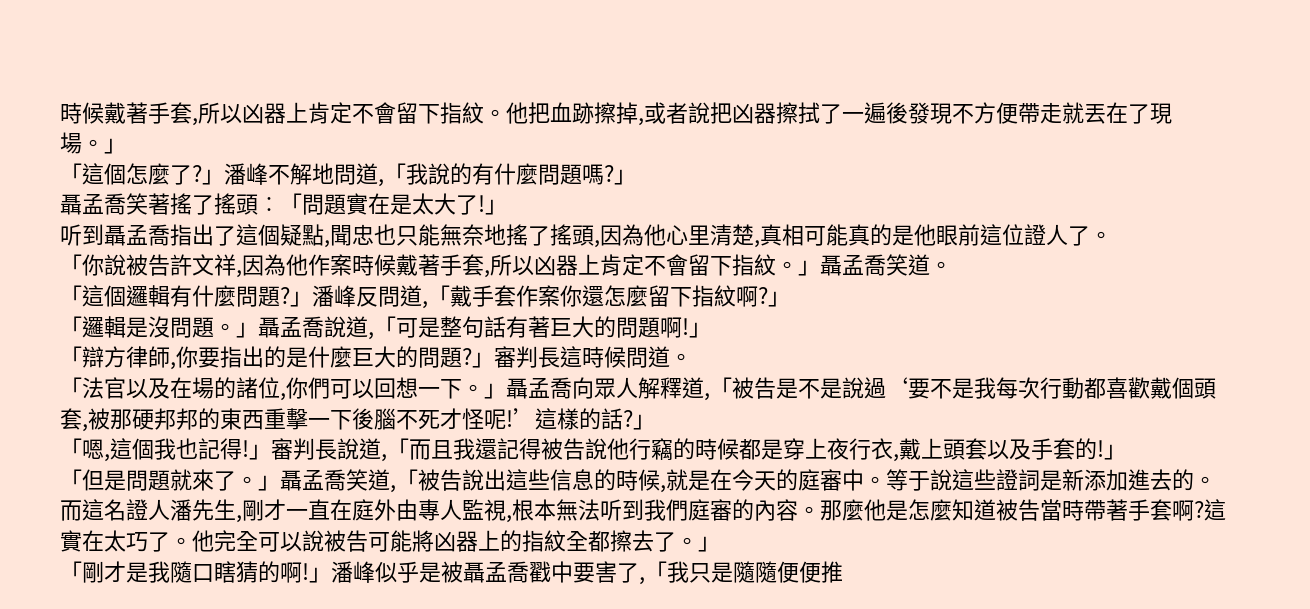時候戴著手套,所以凶器上肯定不會留下指紋。他把血跡擦掉,或者說把凶器擦拭了一遍後發現不方便帶走就丟在了現場。」
「這個怎麼了?」潘峰不解地問道,「我說的有什麼問題嗎?」
聶孟喬笑著搖了搖頭︰「問題實在是太大了!」
听到聶孟喬指出了這個疑點,聞忠也只能無奈地搖了搖頭,因為他心里清楚,真相可能真的是他眼前這位證人了。
「你說被告許文祥,因為他作案時候戴著手套,所以凶器上肯定不會留下指紋。」聶孟喬笑道。
「這個邏輯有什麼問題?」潘峰反問道,「戴手套作案你還怎麼留下指紋啊?」
「邏輯是沒問題。」聶孟喬說道,「可是整句話有著巨大的問題啊!」
「辯方律師,你要指出的是什麼巨大的問題?」審判長這時候問道。
「法官以及在場的諸位,你們可以回想一下。」聶孟喬向眾人解釋道,「被告是不是說過‘要不是我每次行動都喜歡戴個頭套,被那硬邦邦的東西重擊一下後腦不死才怪呢!’這樣的話?」
「嗯,這個我也記得!」審判長說道,「而且我還記得被告說他行竊的時候都是穿上夜行衣,戴上頭套以及手套的!」
「但是問題就來了。」聶孟喬笑道,「被告說出這些信息的時候,就是在今天的庭審中。等于說這些證詞是新添加進去的。而這名證人潘先生,剛才一直在庭外由專人監視,根本無法听到我們庭審的內容。那麼他是怎麼知道被告當時帶著手套啊?這實在太巧了。他完全可以說被告可能將凶器上的指紋全都擦去了。」
「剛才是我隨口瞎猜的啊!」潘峰似乎是被聶孟喬戳中要害了,「我只是隨隨便便推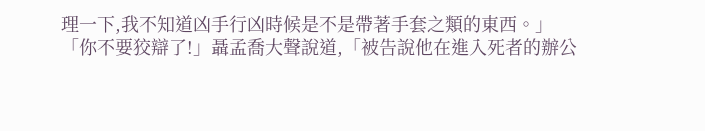理一下,我不知道凶手行凶時候是不是帶著手套之類的東西。」
「你不要狡辯了!」聶孟喬大聲說道,「被告說他在進入死者的辦公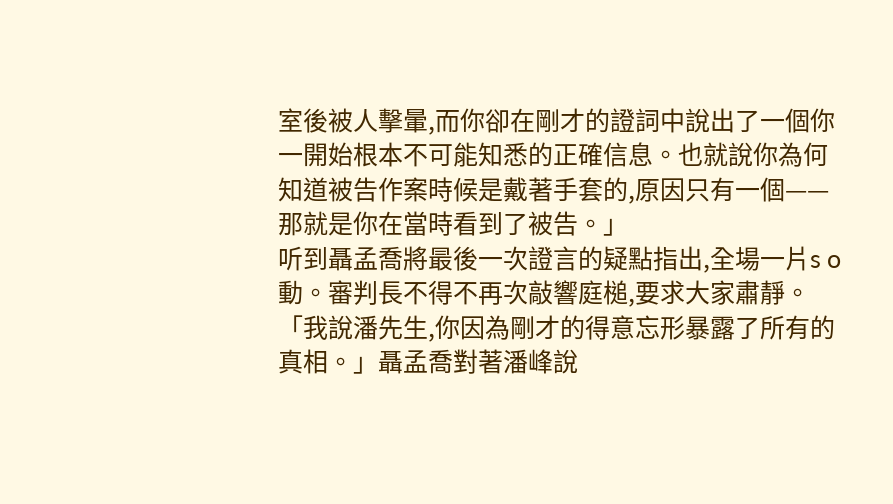室後被人擊暈,而你卻在剛才的證詞中說出了一個你一開始根本不可能知悉的正確信息。也就說你為何知道被告作案時候是戴著手套的,原因只有一個——那就是你在當時看到了被告。」
听到聶孟喬將最後一次證言的疑點指出,全場一片s o動。審判長不得不再次敲響庭槌,要求大家肅靜。
「我說潘先生,你因為剛才的得意忘形暴露了所有的真相。」聶孟喬對著潘峰說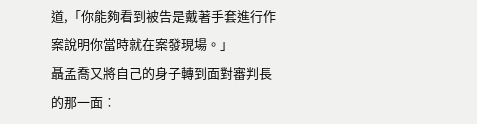道,「你能夠看到被告是戴著手套進行作案說明你當時就在案發現場。」
聶孟喬又將自己的身子轉到面對審判長的那一面︰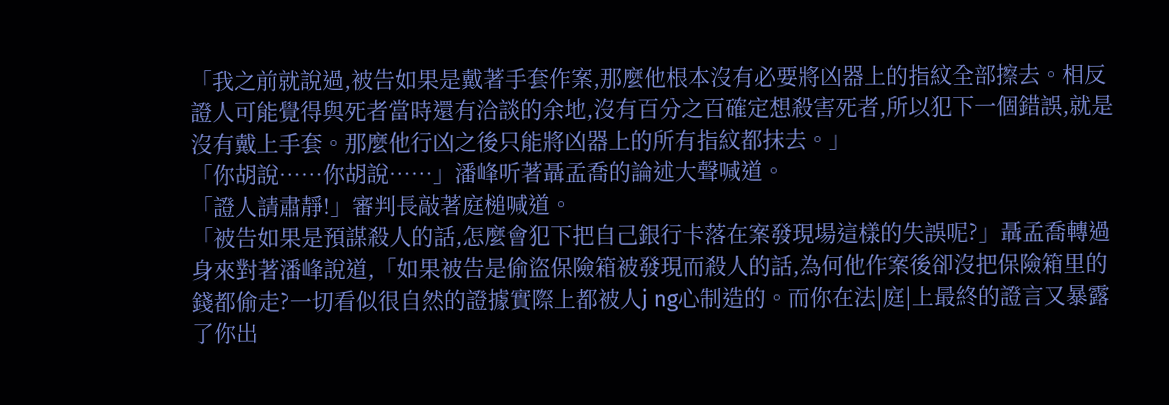「我之前就說過,被告如果是戴著手套作案,那麼他根本沒有必要將凶器上的指紋全部擦去。相反證人可能覺得與死者當時還有洽談的余地,沒有百分之百確定想殺害死者,所以犯下一個錯誤,就是沒有戴上手套。那麼他行凶之後只能將凶器上的所有指紋都抹去。」
「你胡說……你胡說……」潘峰听著聶孟喬的論述大聲喊道。
「證人請肅靜!」審判長敲著庭槌喊道。
「被告如果是預謀殺人的話,怎麼會犯下把自己銀行卡落在案發現場這樣的失誤呢?」聶孟喬轉過身來對著潘峰說道,「如果被告是偷盜保險箱被發現而殺人的話,為何他作案後卻沒把保險箱里的錢都偷走?一切看似很自然的證據實際上都被人j ng心制造的。而你在法|庭|上最終的證言又暴露了你出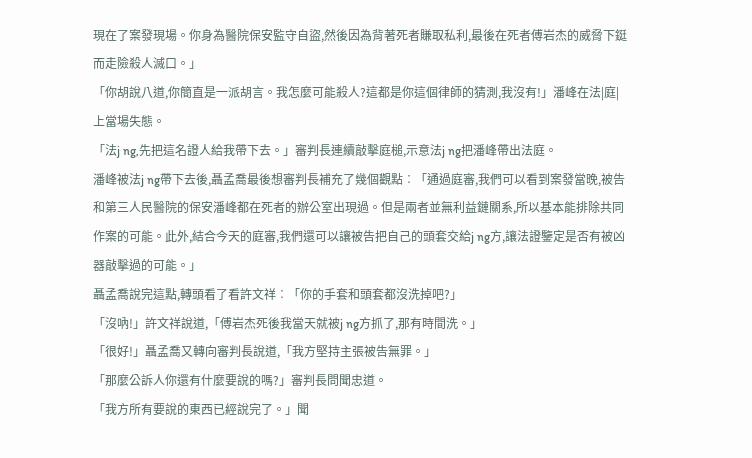現在了案發現場。你身為醫院保安監守自盜,然後因為背著死者賺取私利,最後在死者傅岩杰的威脅下鋌而走險殺人滅口。」
「你胡說八道,你簡直是一派胡言。我怎麼可能殺人?這都是你這個律師的猜測,我沒有!」潘峰在法|庭|上當場失態。
「法j ng,先把這名證人給我帶下去。」審判長連續敲擊庭槌,示意法j ng把潘峰帶出法庭。
潘峰被法j ng帶下去後,聶孟喬最後想審判長補充了幾個觀點︰「通過庭審,我們可以看到案發當晚,被告和第三人民醫院的保安潘峰都在死者的辦公室出現過。但是兩者並無利益鏈關系,所以基本能排除共同作案的可能。此外,結合今天的庭審,我們還可以讓被告把自己的頭套交給j ng方,讓法證鑒定是否有被凶器敲擊過的可能。」
聶孟喬說完這點,轉頭看了看許文祥︰「你的手套和頭套都沒洗掉吧?」
「沒吶!」許文祥說道,「傅岩杰死後我當天就被j ng方抓了,那有時間洗。」
「很好!」聶孟喬又轉向審判長說道,「我方堅持主張被告無罪。」
「那麼公訴人你還有什麼要說的嗎?」審判長問聞忠道。
「我方所有要說的東西已經說完了。」聞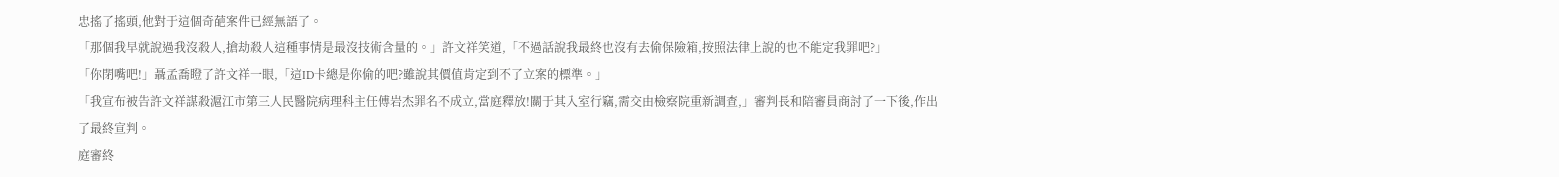忠搖了搖頭,他對于這個奇葩案件已經無語了。
「那個我早就說過我沒殺人,搶劫殺人這種事情是最沒技術含量的。」許文祥笑道,「不過話說我最終也沒有去偷保險箱,按照法律上說的也不能定我罪吧?」
「你閉嘴吧!」聶孟喬瞪了許文祥一眼,「這ID卡總是你偷的吧?雖說其價值肯定到不了立案的標準。」
「我宣布被告許文祥謀殺滬江市第三人民醫院病理科主任傅岩杰罪名不成立,當庭釋放!關于其入室行竊,需交由檢察院重新調查,」審判長和陪審員商討了一下後,作出了最終宣判。
庭審終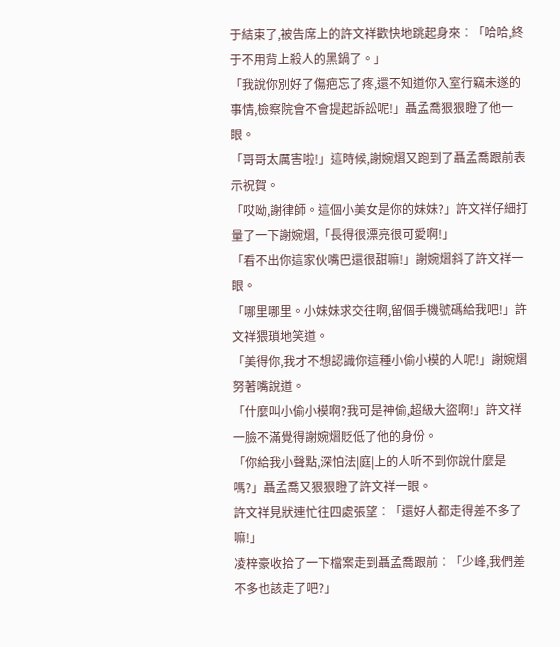于結束了,被告席上的許文祥歡快地跳起身來︰「哈哈,終于不用背上殺人的黑鍋了。」
「我說你別好了傷疤忘了疼,還不知道你入室行竊未遂的事情,檢察院會不會提起訴訟呢!」聶孟喬狠狠瞪了他一眼。
「哥哥太厲害啦!」這時候,謝婉熠又跑到了聶孟喬跟前表示祝賀。
「哎呦,謝律師。這個小美女是你的妹妹?」許文祥仔細打量了一下謝婉熠,「長得很漂亮很可愛啊!」
「看不出你這家伙嘴巴還很甜嘛!」謝婉熠斜了許文祥一眼。
「哪里哪里。小妹妹求交往啊,留個手機號碼給我吧!」許文祥猥瑣地笑道。
「美得你,我才不想認識你這種小偷小模的人呢!」謝婉熠努著嘴說道。
「什麼叫小偷小模啊?我可是神偷,超級大盜啊!」許文祥一臉不滿覺得謝婉熠貶低了他的身份。
「你給我小聲點,深怕法|庭|上的人听不到你說什麼是嗎?」聶孟喬又狠狠瞪了許文祥一眼。
許文祥見狀連忙往四處張望︰「還好人都走得差不多了嘛!」
凌梓豪收拾了一下檔案走到聶孟喬跟前︰「少峰,我們差不多也該走了吧?」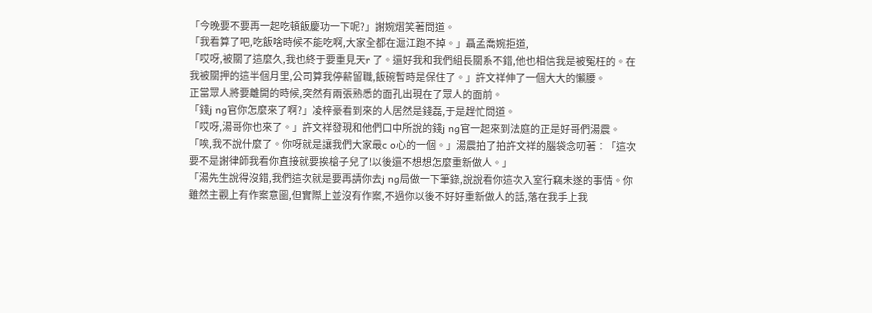「今晚要不要再一起吃頓飯慶功一下呢?」謝婉熠笑著問道。
「我看算了吧,吃飯啥時候不能吃啊,大家全都在滬江跑不掉。」聶孟喬婉拒道,
「哎呀,被關了這麼久,我也終于要重見天r 了。還好我和我們組長關系不錯,他也相信我是被冤枉的。在我被關押的這半個月里,公司算我停薪留職,飯碗暫時是保住了。」許文祥伸了一個大大的懶腰。
正當眾人將要離開的時候,突然有兩張熟悉的面孔出現在了眾人的面前。
「錢j ng官你怎麼來了啊?」凌梓豪看到來的人居然是錢磊,于是趕忙問道。
「哎呀,湯哥你也來了。」許文祥發現和他們口中所說的錢j ng官一起來到法庭的正是好哥們湯震。
「唉,我不說什麼了。你呀就是讓我們大家最c o心的一個。」湯震拍了拍許文祥的腦袋念叨著︰「這次要不是謝律師我看你直接就要挨槍子兒了!以後還不想想怎麼重新做人。」
「湯先生說得沒錯,我們這次就是要再請你去j ng局做一下筆錄,說說看你這次入室行竊未遂的事情。你雖然主觀上有作案意圖,但實際上並沒有作案,不過你以後不好好重新做人的話,落在我手上我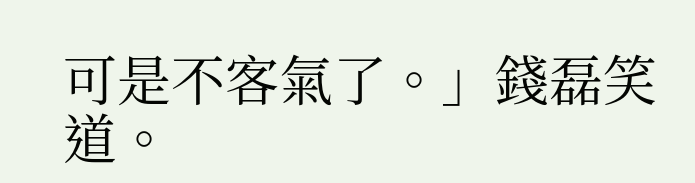可是不客氣了。」錢磊笑道。